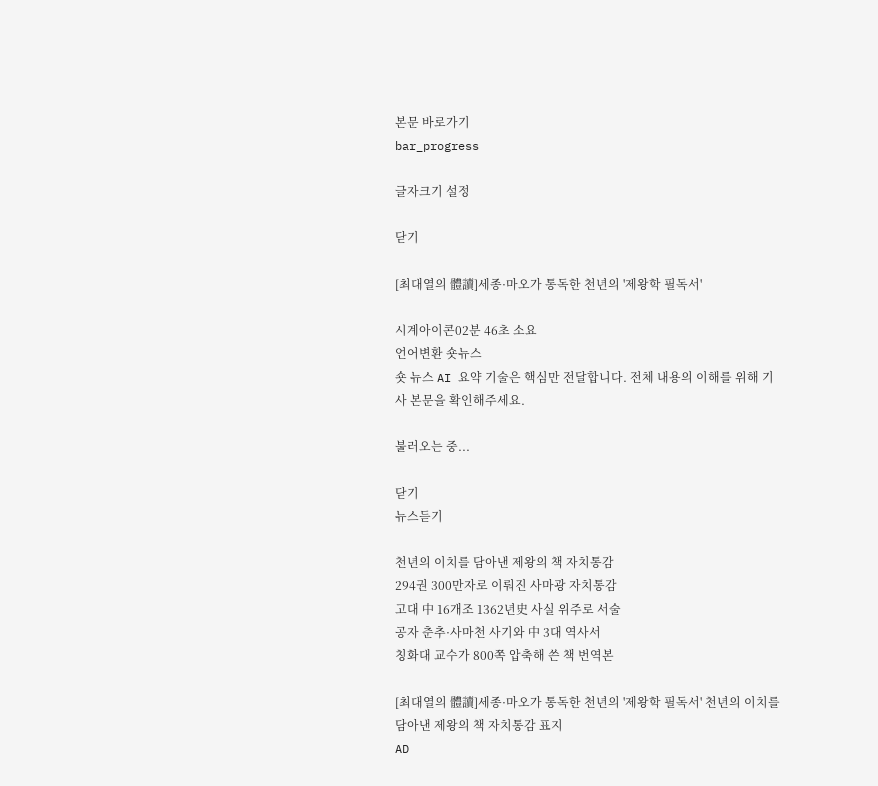본문 바로가기
bar_progress

글자크기 설정

닫기

[최대열의 體讀]세종·마오가 통독한 천년의 '제왕학 필독서'

시계아이콘02분 46초 소요
언어변환 숏뉴스
숏 뉴스 AI 요약 기술은 핵심만 전달합니다. 전체 내용의 이해를 위해 기사 본문을 확인해주세요.

불러오는 중...

닫기
뉴스듣기

천년의 이치를 담아낸 제왕의 책 자치통감
294권 300만자로 이뤄진 사마광 자치통감
고대 中 16개조 1362년史 사실 위주로 서술
공자 춘추·사마천 사기와 中 3대 역사서
칭화대 교수가 800쪽 압축해 쓴 책 번역본

[최대열의 體讀]세종·마오가 통독한 천년의 '제왕학 필독서' 천년의 이치를 담아낸 제왕의 책 자치통감 표지
AD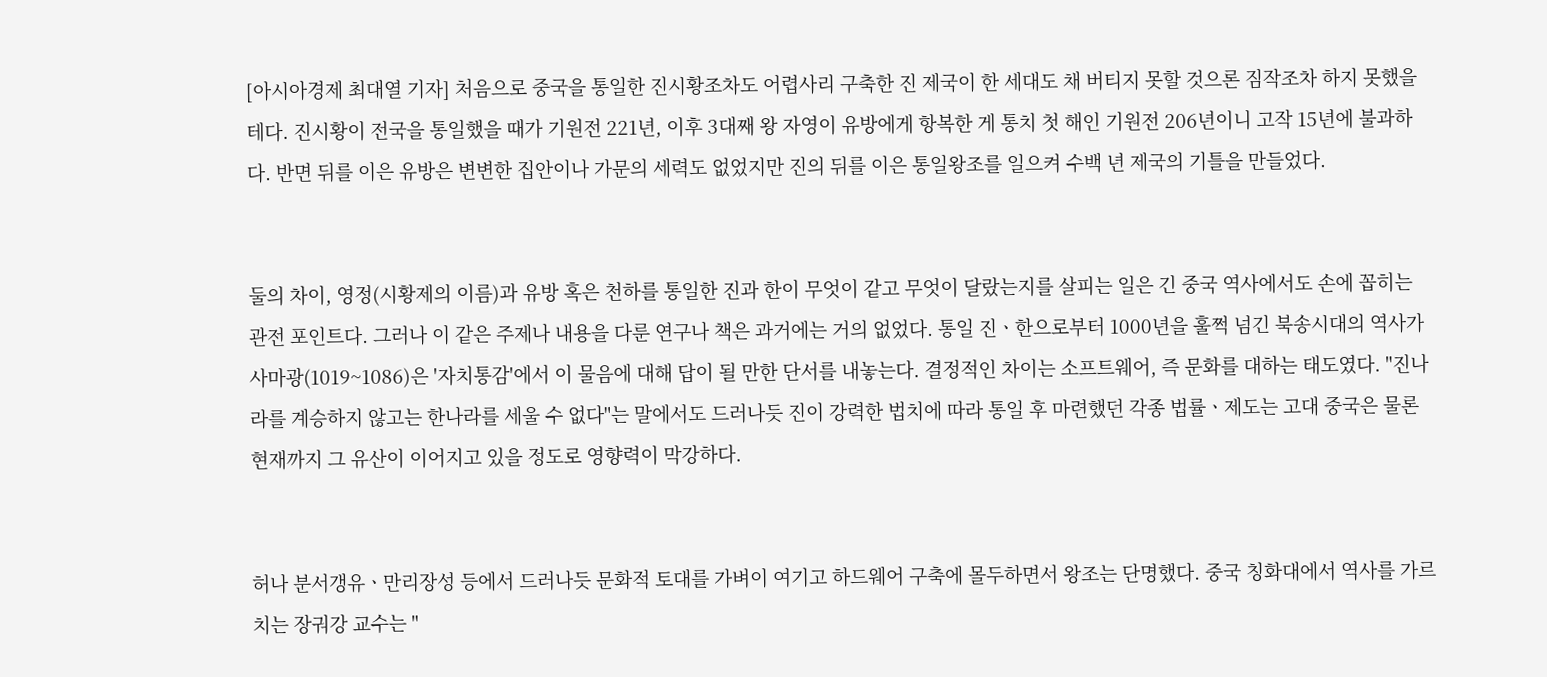[아시아경제 최대열 기자] 처음으로 중국을 통일한 진시황조차도 어렵사리 구축한 진 제국이 한 세대도 채 버티지 못할 것으론 짐작조차 하지 못했을 테다. 진시황이 전국을 통일했을 때가 기원전 221년, 이후 3대째 왕 자영이 유방에게 항복한 게 통치 첫 해인 기원전 206년이니 고작 15년에 불과하다. 반면 뒤를 이은 유방은 변변한 집안이나 가문의 세력도 없었지만 진의 뒤를 이은 통일왕조를 일으켜 수백 년 제국의 기틀을 만들었다.


둘의 차이, 영정(시황제의 이름)과 유방 혹은 천하를 통일한 진과 한이 무엇이 같고 무엇이 달랐는지를 살피는 일은 긴 중국 역사에서도 손에 꼽히는 관전 포인트다. 그러나 이 같은 주제나 내용을 다룬 연구나 책은 과거에는 거의 없었다. 통일 진ㆍ한으로부터 1000년을 훌쩍 넘긴 북송시대의 역사가 사마광(1019~1086)은 '자치통감'에서 이 물음에 대해 답이 될 만한 단서를 내놓는다. 결정적인 차이는 소프트웨어, 즉 문화를 대하는 태도였다. "진나라를 계승하지 않고는 한나라를 세울 수 없다"는 말에서도 드러나듯 진이 강력한 법치에 따라 통일 후 마련했던 각종 법률ㆍ제도는 고대 중국은 물론 현재까지 그 유산이 이어지고 있을 정도로 영향력이 막강하다.


허나 분서갱유ㆍ만리장성 등에서 드러나듯 문화적 토대를 가벼이 여기고 하드웨어 구축에 몰두하면서 왕조는 단명했다. 중국 칭화대에서 역사를 가르치는 장궈강 교수는 "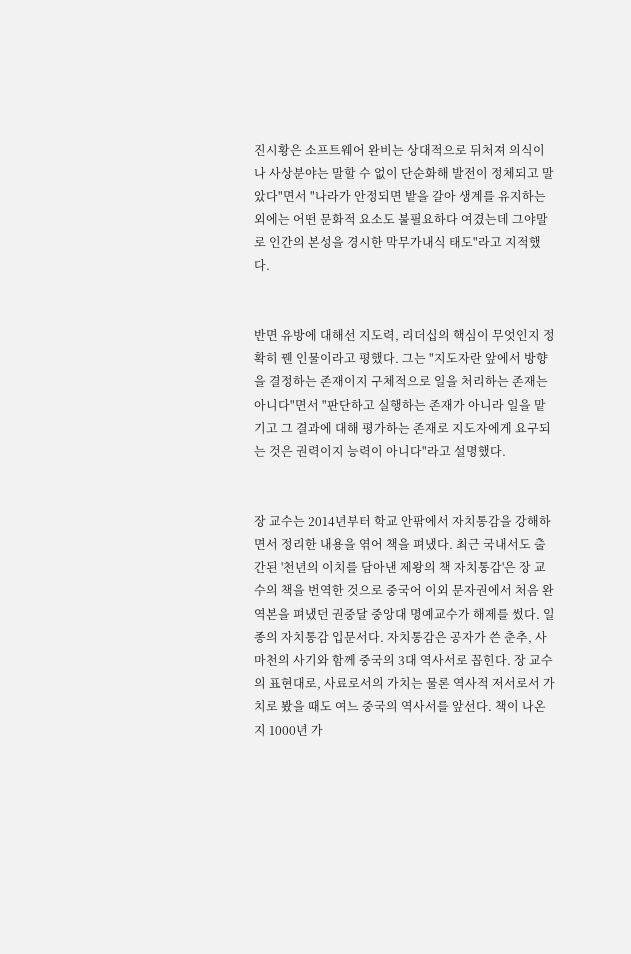진시황은 소프트웨어 완비는 상대적으로 뒤처져 의식이나 사상분야는 말할 수 없이 단순화해 발전이 정체되고 말았다"면서 "나라가 안정되면 밭을 갈아 생계를 유지하는 외에는 어떤 문화적 요소도 불필요하다 여겼는데 그야말로 인간의 본성을 경시한 막무가내식 태도"라고 지적했다.


반면 유방에 대해선 지도력, 리더십의 핵심이 무엇인지 정확히 꿴 인물이라고 평했다. 그는 "지도자란 앞에서 방향을 결정하는 존재이지 구체적으로 일을 처리하는 존재는 아니다"면서 "판단하고 실행하는 존재가 아니라 일을 맡기고 그 결과에 대해 평가하는 존재로 지도자에게 요구되는 것은 권력이지 능력이 아니다"라고 설명했다.


장 교수는 2014년부터 학교 안팎에서 자치통감을 강해하면서 정리한 내용을 엮어 책을 펴냈다. 최근 국내서도 출간된 '천년의 이치를 담아낸 제왕의 책 자치통감'은 장 교수의 책을 번역한 것으로 중국어 이외 문자권에서 처음 완역본을 펴냈던 권중달 중앙대 명예교수가 해제를 썼다. 일종의 자치통감 입문서다. 자치통감은 공자가 쓴 춘추, 사마천의 사기와 함께 중국의 3대 역사서로 꼽힌다. 장 교수의 표현대로, 사료로서의 가치는 물론 역사적 저서로서 가치로 봤을 때도 여느 중국의 역사서를 앞선다. 책이 나온 지 1000년 가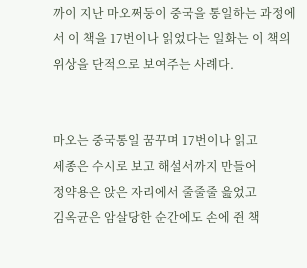까이 지난 마오쩌둥이 중국을 통일하는 과정에서 이 책을 17번이나 읽었다는 일화는 이 책의 위상을 단적으로 보여주는 사례다.


마오는 중국통일 꿈꾸며 17번이나 읽고
세종은 수시로 보고 해설서까지 만들어
정약용은 앉은 자리에서 줄줄줄 읊었고
김옥균은 암살당한 순간에도 손에 쥔 책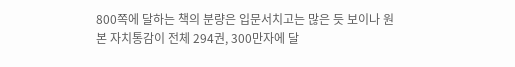800쪽에 달하는 책의 분량은 입문서치고는 많은 듯 보이나 원본 자치통감이 전체 294권, 300만자에 달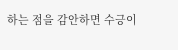하는 점을 감안하면 수긍이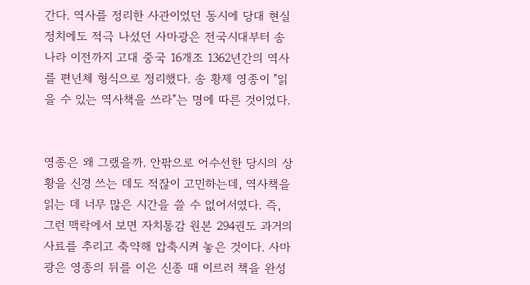간다. 역사를 정리한 사관이었던 동시에 당대 현실정치에도 적극 나섰던 사마광은 전국시대부터 송나라 이전까지 고대 중국 16개조 1362년간의 역사를 편년체 형식으로 정리했다. 송 황제 영종이 "읽을 수 있는 역사책을 쓰라"는 명에 따른 것이었다.


영종은 왜 그랬을까. 안팎으로 어수선한 당시의 상황을 신경 쓰는 데도 적잖이 고민하는데, 역사책을 읽는 데 너무 많은 시간을 쓸 수 없어서였다. 즉, 그런 맥락에서 보면 자치통감 원본 294권도 과거의 사료를 추리고 축약해 압축시켜 놓은 것이다. 사마광은 영종의 뒤를 이은 신종 때 이르러 책을 완성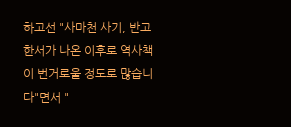하고선 "사마천 사기, 반고 한서가 나온 이후로 역사책이 번거로울 정도로 많습니다"면서 "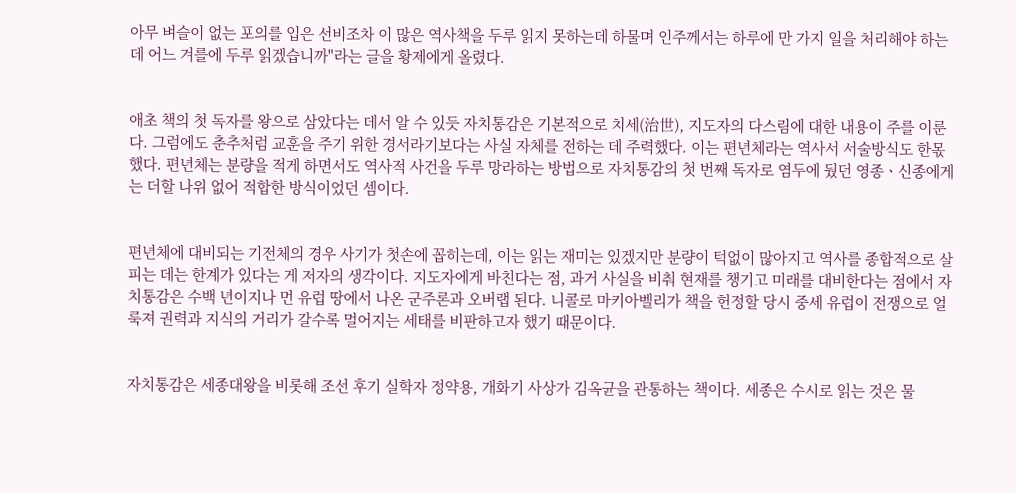아무 벼슬이 없는 포의를 입은 선비조차 이 많은 역사책을 두루 읽지 못하는데 하물며 인주께서는 하루에 만 가지 일을 처리해야 하는데 어느 겨를에 두루 읽겠습니까"라는 글을 황제에게 올렸다.


애초 책의 첫 독자를 왕으로 삼았다는 데서 알 수 있듯 자치통감은 기본적으로 치세(治世), 지도자의 다스림에 대한 내용이 주를 이룬다. 그럼에도 춘추처럼 교훈을 주기 위한 경서라기보다는 사실 자체를 전하는 데 주력했다. 이는 편년체라는 역사서 서술방식도 한몫했다. 편년체는 분량을 적게 하면서도 역사적 사건을 두루 망라하는 방법으로 자치통감의 첫 번째 독자로 염두에 뒀던 영종ㆍ신종에게는 더할 나위 없어 적합한 방식이었던 셈이다.


편년체에 대비되는 기전체의 경우 사기가 첫손에 꼽히는데, 이는 읽는 재미는 있겠지만 분량이 턱없이 많아지고 역사를 종합적으로 살피는 데는 한계가 있다는 게 저자의 생각이다. 지도자에게 바친다는 점, 과거 사실을 비춰 현재를 챙기고 미래를 대비한다는 점에서 자치통감은 수백 년이지나 먼 유럽 땅에서 나온 군주론과 오버랩 된다. 니콜로 마키아벨리가 책을 헌정할 당시 중세 유럽이 전쟁으로 얼룩져 권력과 지식의 거리가 갈수록 멀어지는 세태를 비판하고자 했기 때문이다.


자치통감은 세종대왕을 비롯해 조선 후기 실학자 정약용, 개화기 사상가 김옥균을 관통하는 책이다. 세종은 수시로 읽는 것은 물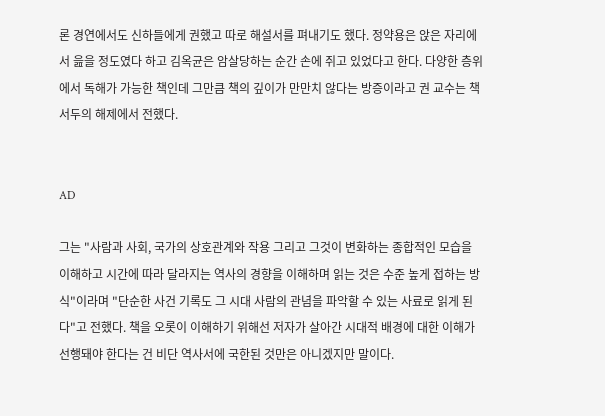론 경연에서도 신하들에게 권했고 따로 해설서를 펴내기도 했다. 정약용은 앉은 자리에서 읊을 정도였다 하고 김옥균은 암살당하는 순간 손에 쥐고 있었다고 한다. 다양한 층위에서 독해가 가능한 책인데 그만큼 책의 깊이가 만만치 않다는 방증이라고 권 교수는 책 서두의 해제에서 전했다.


AD

그는 "사람과 사회, 국가의 상호관계와 작용 그리고 그것이 변화하는 종합적인 모습을 이해하고 시간에 따라 달라지는 역사의 경향을 이해하며 읽는 것은 수준 높게 접하는 방식"이라며 "단순한 사건 기록도 그 시대 사람의 관념을 파악할 수 있는 사료로 읽게 된다"고 전했다. 책을 오롯이 이해하기 위해선 저자가 살아간 시대적 배경에 대한 이해가 선행돼야 한다는 건 비단 역사서에 국한된 것만은 아니겠지만 말이다.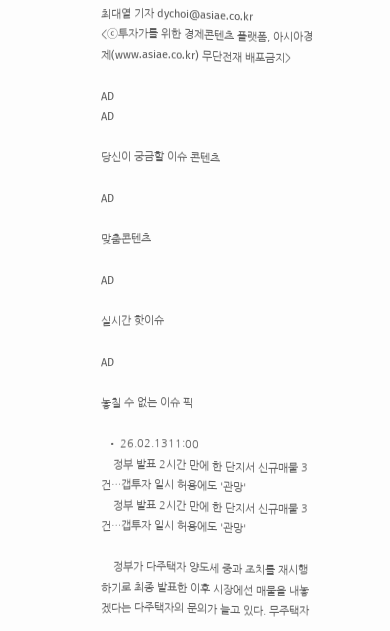최대열 기자 dychoi@asiae.co.kr
<ⓒ투자가를 위한 경제콘텐츠 플랫폼, 아시아경제(www.asiae.co.kr) 무단전재 배포금지>

AD
AD

당신이 궁금할 이슈 콘텐츠

AD

맞춤콘텐츠

AD

실시간 핫이슈

AD

놓칠 수 없는 이슈 픽

  • 26.02.1311:00
    정부 발표 2시간 만에 한 단지서 신규매물 3건…갭투자 일시 허용에도 '관망'
    정부 발표 2시간 만에 한 단지서 신규매물 3건…갭투자 일시 허용에도 '관망'

    정부가 다주택자 양도세 중과 조치를 재시행하기로 최종 발표한 이후 시장에선 매물을 내놓겠다는 다주택자의 문의가 늘고 있다. 무주택자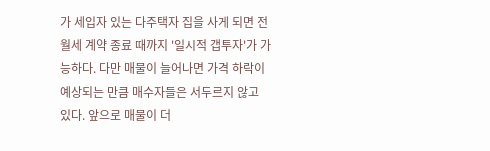가 세입자 있는 다주택자 집을 사게 되면 전월세 계약 종료 때까지 '일시적 갭투자'가 가능하다. 다만 매물이 늘어나면 가격 하락이 예상되는 만큼 매수자들은 서두르지 않고 있다. 앞으로 매물이 더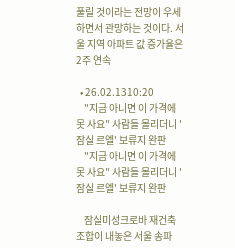풀릴 것이라는 전망이 우세하면서 관망하는 것이다. 서울 지역 아파트 값 증가율은 2주 연속

  • 26.02.1310:20
    "지금 아니면 이 가격에 못 사요" 사람들 몰리더니 '잠실 르엘' 보류지 완판
    "지금 아니면 이 가격에 못 사요" 사람들 몰리더니 '잠실 르엘' 보류지 완판

    잠실미성크로바 재건축 조합이 내놓은 서울 송파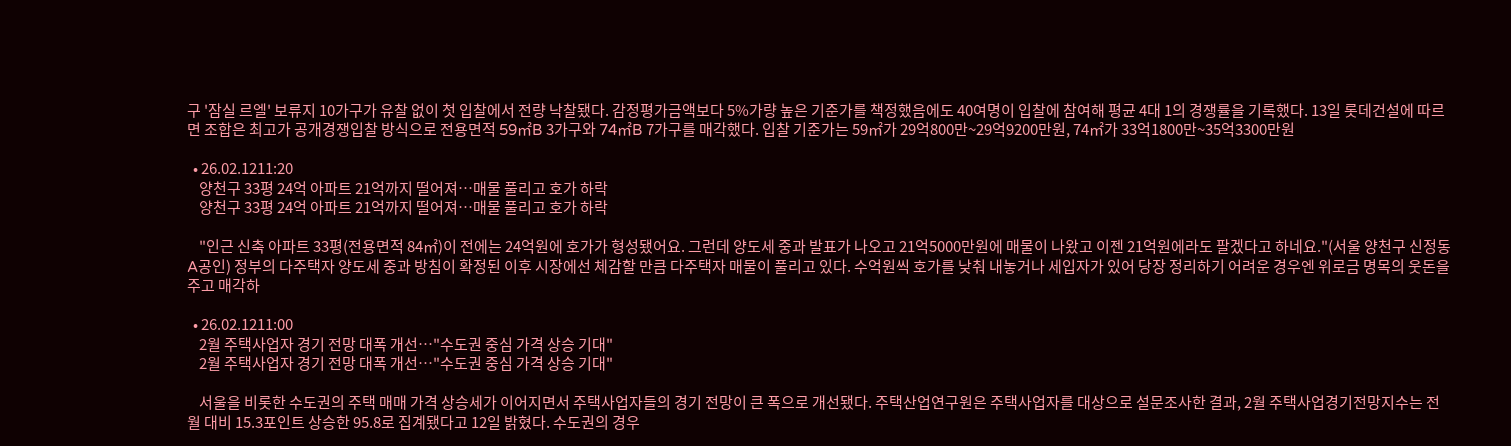구 '잠실 르엘' 보류지 10가구가 유찰 없이 첫 입찰에서 전량 낙찰됐다. 감정평가금액보다 5%가량 높은 기준가를 책정했음에도 40여명이 입찰에 참여해 평균 4대 1의 경쟁률을 기록했다. 13일 롯데건설에 따르면 조합은 최고가 공개경쟁입찰 방식으로 전용면적 59㎡B 3가구와 74㎡B 7가구를 매각했다. 입찰 기준가는 59㎡가 29억800만~29억9200만원, 74㎡가 33억1800만~35억3300만원

  • 26.02.1211:20
    양천구 33평 24억 아파트 21억까지 떨어져…매물 풀리고 호가 하락
    양천구 33평 24억 아파트 21억까지 떨어져…매물 풀리고 호가 하락

    "인근 신축 아파트 33평(전용면적 84㎡)이 전에는 24억원에 호가가 형성됐어요. 그런데 양도세 중과 발표가 나오고 21억5000만원에 매물이 나왔고 이젠 21억원에라도 팔겠다고 하네요."(서울 양천구 신정동 A공인) 정부의 다주택자 양도세 중과 방침이 확정된 이후 시장에선 체감할 만큼 다주택자 매물이 풀리고 있다. 수억원씩 호가를 낮춰 내놓거나 세입자가 있어 당장 정리하기 어려운 경우엔 위로금 명목의 웃돈을 주고 매각하

  • 26.02.1211:00
    2월 주택사업자 경기 전망 대폭 개선…"수도권 중심 가격 상승 기대"
    2월 주택사업자 경기 전망 대폭 개선…"수도권 중심 가격 상승 기대"

    서울을 비롯한 수도권의 주택 매매 가격 상승세가 이어지면서 주택사업자들의 경기 전망이 큰 폭으로 개선됐다. 주택산업연구원은 주택사업자를 대상으로 설문조사한 결과, 2월 주택사업경기전망지수는 전월 대비 15.3포인트 상승한 95.8로 집계됐다고 12일 밝혔다. 수도권의 경우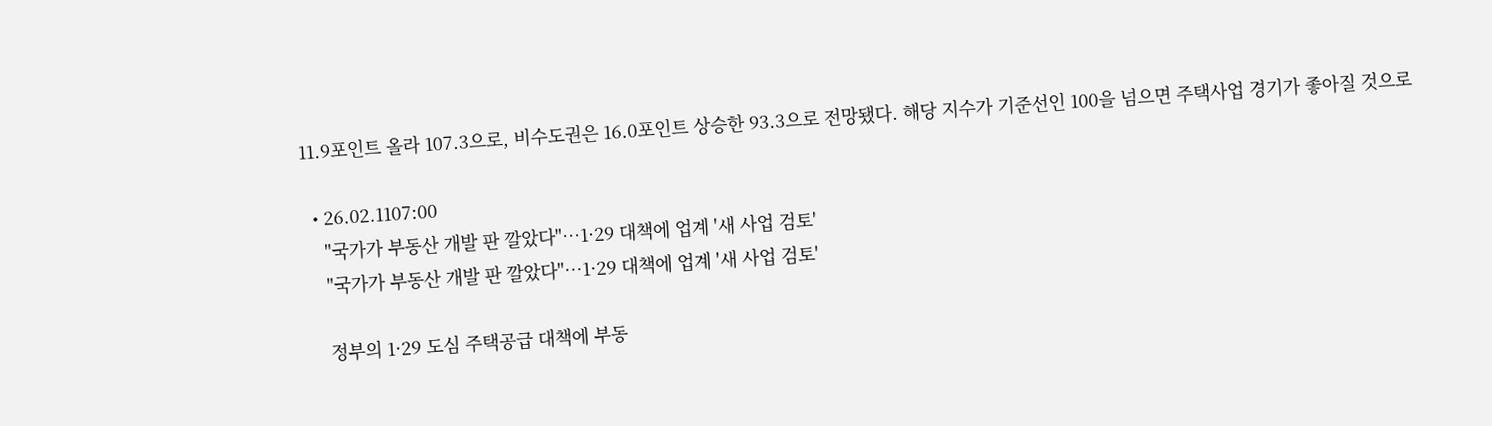11.9포인트 올라 107.3으로, 비수도권은 16.0포인트 상승한 93.3으로 전망됐다. 해당 지수가 기준선인 100을 넘으면 주택사업 경기가 좋아질 것으로

  • 26.02.1107:00
    "국가가 부동산 개발 판 깔았다"…1·29 대책에 업계 '새 사업 검토'
    "국가가 부동산 개발 판 깔았다"…1·29 대책에 업계 '새 사업 검토'

    정부의 1·29 도심 주택공급 대책에 부동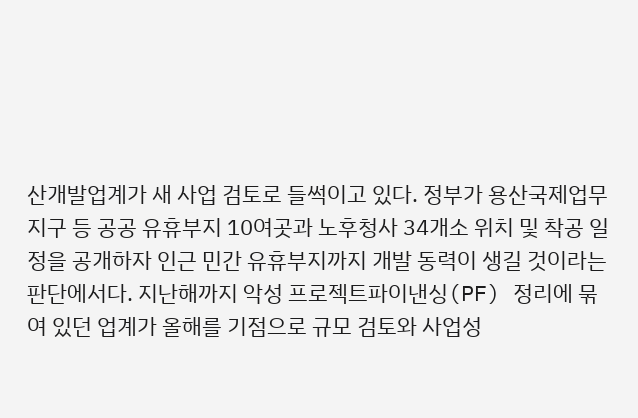산개발업계가 새 사업 검토로 들썩이고 있다. 정부가 용산국제업무지구 등 공공 유휴부지 10여곳과 노후청사 34개소 위치 및 착공 일정을 공개하자 인근 민간 유휴부지까지 개발 동력이 생길 것이라는 판단에서다. 지난해까지 악성 프로젝트파이낸싱(PF) 정리에 묶여 있던 업계가 올해를 기점으로 규모 검토와 사업성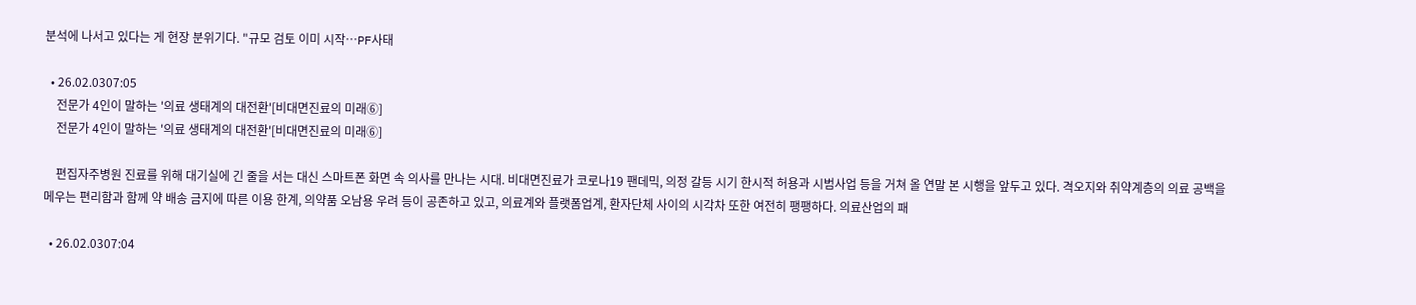분석에 나서고 있다는 게 현장 분위기다. "규모 검토 이미 시작…PF사태

  • 26.02.0307:05
    전문가 4인이 말하는 '의료 생태계의 대전환'[비대면진료의 미래⑥]
    전문가 4인이 말하는 '의료 생태계의 대전환'[비대면진료의 미래⑥]

    편집자주병원 진료를 위해 대기실에 긴 줄을 서는 대신 스마트폰 화면 속 의사를 만나는 시대. 비대면진료가 코로나19 팬데믹, 의정 갈등 시기 한시적 허용과 시범사업 등을 거쳐 올 연말 본 시행을 앞두고 있다. 격오지와 취약계층의 의료 공백을 메우는 편리함과 함께 약 배송 금지에 따른 이용 한계, 의약품 오남용 우려 등이 공존하고 있고, 의료계와 플랫폼업계, 환자단체 사이의 시각차 또한 여전히 팽팽하다. 의료산업의 패

  • 26.02.0307:04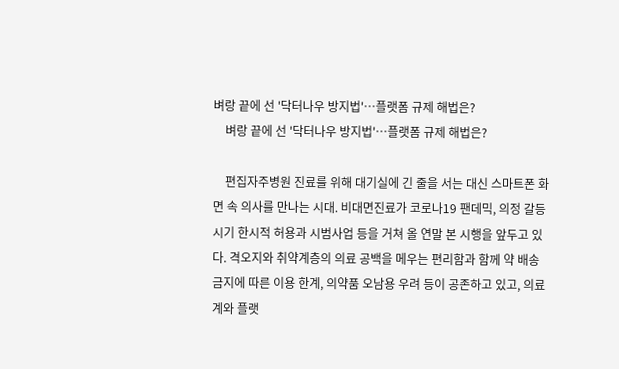벼랑 끝에 선 '닥터나우 방지법'…플랫폼 규제 해법은?
    벼랑 끝에 선 '닥터나우 방지법'…플랫폼 규제 해법은?

    편집자주병원 진료를 위해 대기실에 긴 줄을 서는 대신 스마트폰 화면 속 의사를 만나는 시대. 비대면진료가 코로나19 팬데믹, 의정 갈등 시기 한시적 허용과 시범사업 등을 거쳐 올 연말 본 시행을 앞두고 있다. 격오지와 취약계층의 의료 공백을 메우는 편리함과 함께 약 배송 금지에 따른 이용 한계, 의약품 오남용 우려 등이 공존하고 있고, 의료계와 플랫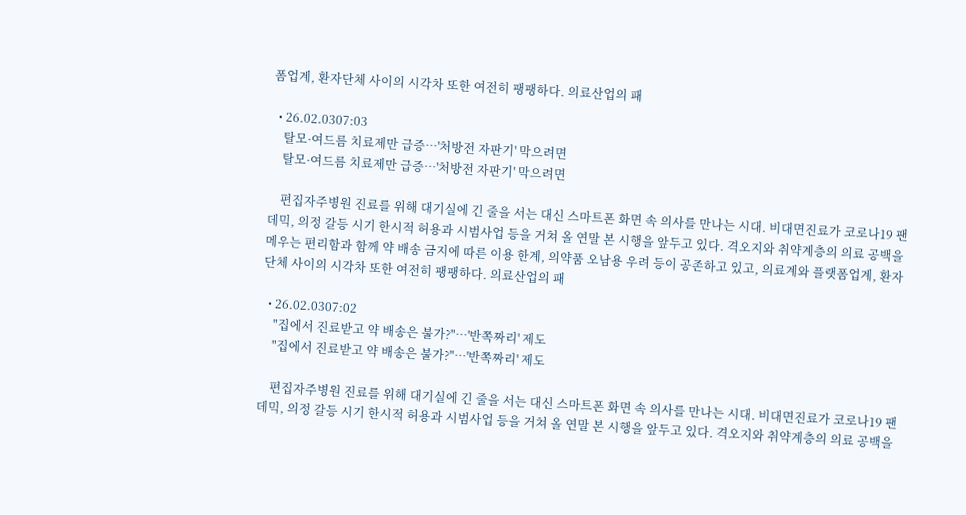폼업계, 환자단체 사이의 시각차 또한 여전히 팽팽하다. 의료산업의 패

  • 26.02.0307:03
    탈모·여드름 치료제만 급증…'처방전 자판기' 막으려면
    탈모·여드름 치료제만 급증…'처방전 자판기' 막으려면

    편집자주병원 진료를 위해 대기실에 긴 줄을 서는 대신 스마트폰 화면 속 의사를 만나는 시대. 비대면진료가 코로나19 팬데믹, 의정 갈등 시기 한시적 허용과 시범사업 등을 거쳐 올 연말 본 시행을 앞두고 있다. 격오지와 취약계층의 의료 공백을 메우는 편리함과 함께 약 배송 금지에 따른 이용 한계, 의약품 오남용 우려 등이 공존하고 있고, 의료계와 플랫폼업계, 환자단체 사이의 시각차 또한 여전히 팽팽하다. 의료산업의 패

  • 26.02.0307:02
    "집에서 진료받고 약 배송은 불가?"…'반쪽짜리' 제도
    "집에서 진료받고 약 배송은 불가?"…'반쪽짜리' 제도

    편집자주병원 진료를 위해 대기실에 긴 줄을 서는 대신 스마트폰 화면 속 의사를 만나는 시대. 비대면진료가 코로나19 팬데믹, 의정 갈등 시기 한시적 허용과 시범사업 등을 거쳐 올 연말 본 시행을 앞두고 있다. 격오지와 취약계층의 의료 공백을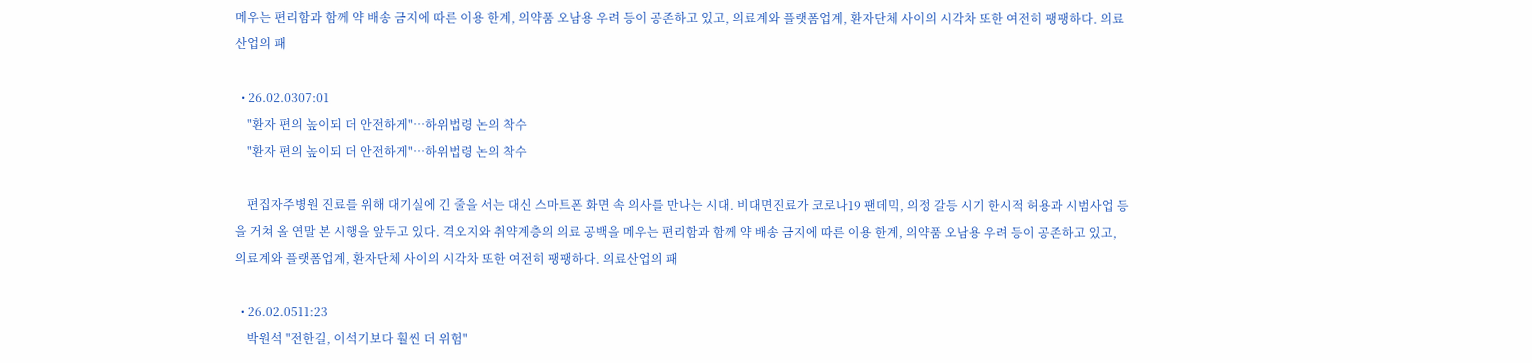메우는 편리함과 함께 약 배송 금지에 따른 이용 한계, 의약품 오남용 우려 등이 공존하고 있고, 의료계와 플랫폼업계, 환자단체 사이의 시각차 또한 여전히 팽팽하다. 의료산업의 패

  • 26.02.0307:01
    "환자 편의 높이되 더 안전하게"…하위법령 논의 착수
    "환자 편의 높이되 더 안전하게"…하위법령 논의 착수

    편집자주병원 진료를 위해 대기실에 긴 줄을 서는 대신 스마트폰 화면 속 의사를 만나는 시대. 비대면진료가 코로나19 팬데믹, 의정 갈등 시기 한시적 허용과 시범사업 등을 거쳐 올 연말 본 시행을 앞두고 있다. 격오지와 취약계층의 의료 공백을 메우는 편리함과 함께 약 배송 금지에 따른 이용 한계, 의약품 오남용 우려 등이 공존하고 있고, 의료계와 플랫폼업계, 환자단체 사이의 시각차 또한 여전히 팽팽하다. 의료산업의 패

  • 26.02.0511:23
    박원석 "전한길, 이석기보다 훨씬 더 위험"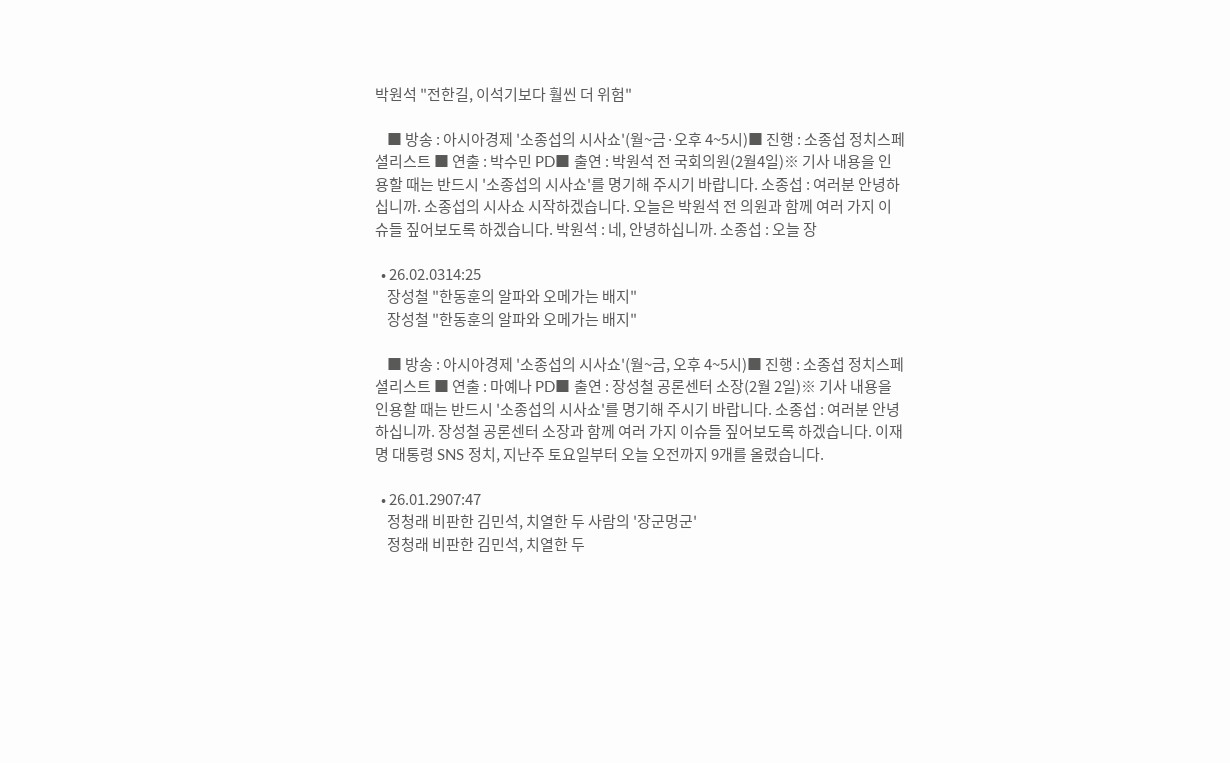박원석 "전한길, 이석기보다 훨씬 더 위험"

    ■ 방송 : 아시아경제 '소종섭의 시사쇼'(월~금·오후 4~5시)■ 진행 : 소종섭 정치스페셜리스트 ■ 연출 : 박수민 PD■ 출연 : 박원석 전 국회의원(2월4일)※ 기사 내용을 인용할 때는 반드시 '소종섭의 시사쇼'를 명기해 주시기 바랍니다. 소종섭 : 여러분 안녕하십니까. 소종섭의 시사쇼 시작하겠습니다. 오늘은 박원석 전 의원과 함께 여러 가지 이슈들 짚어보도록 하겠습니다. 박원석 : 네, 안녕하십니까. 소종섭 : 오늘 장

  • 26.02.0314:25
    장성철 "한동훈의 알파와 오메가는 배지"
    장성철 "한동훈의 알파와 오메가는 배지"

    ■ 방송 : 아시아경제 '소종섭의 시사쇼'(월~금, 오후 4~5시)■ 진행 : 소종섭 정치스페셜리스트 ■ 연출 : 마예나 PD■ 출연 : 장성철 공론센터 소장(2월 2일)※ 기사 내용을 인용할 때는 반드시 '소종섭의 시사쇼'를 명기해 주시기 바랍니다. 소종섭 : 여러분 안녕하십니까. 장성철 공론센터 소장과 함께 여러 가지 이슈들 짚어보도록 하겠습니다. 이재명 대통령 SNS 정치, 지난주 토요일부터 오늘 오전까지 9개를 올렸습니다.

  • 26.01.2907:47
    정청래 비판한 김민석, 치열한 두 사람의 '장군멍군'
    정청래 비판한 김민석, 치열한 두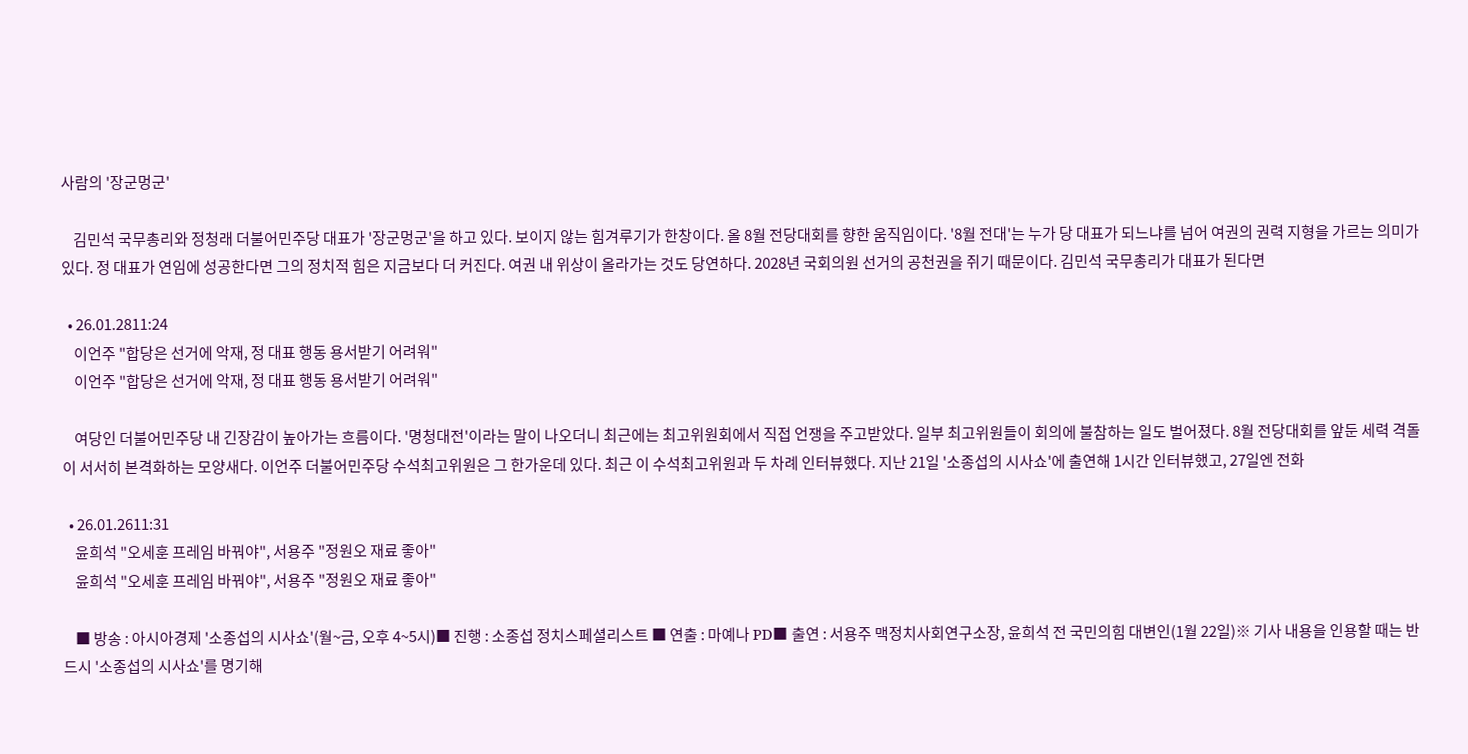사람의 '장군멍군'

    김민석 국무총리와 정청래 더불어민주당 대표가 '장군멍군'을 하고 있다. 보이지 않는 힘겨루기가 한창이다. 올 8월 전당대회를 향한 움직임이다. '8월 전대'는 누가 당 대표가 되느냐를 넘어 여권의 권력 지형을 가르는 의미가 있다. 정 대표가 연임에 성공한다면 그의 정치적 힘은 지금보다 더 커진다. 여권 내 위상이 올라가는 것도 당연하다. 2028년 국회의원 선거의 공천권을 쥐기 때문이다. 김민석 국무총리가 대표가 된다면

  • 26.01.2811:24
    이언주 "합당은 선거에 악재, 정 대표 행동 용서받기 어려워"
    이언주 "합당은 선거에 악재, 정 대표 행동 용서받기 어려워"

    여당인 더불어민주당 내 긴장감이 높아가는 흐름이다. '명청대전'이라는 말이 나오더니 최근에는 최고위원회에서 직접 언쟁을 주고받았다. 일부 최고위원들이 회의에 불참하는 일도 벌어졌다. 8월 전당대회를 앞둔 세력 격돌이 서서히 본격화하는 모양새다. 이언주 더불어민주당 수석최고위원은 그 한가운데 있다. 최근 이 수석최고위원과 두 차례 인터뷰했다. 지난 21일 '소종섭의 시사쇼'에 출연해 1시간 인터뷰했고, 27일엔 전화

  • 26.01.2611:31
    윤희석 "오세훈 프레임 바꿔야", 서용주 "정원오 재료 좋아"
    윤희석 "오세훈 프레임 바꿔야", 서용주 "정원오 재료 좋아"

    ■ 방송 : 아시아경제 '소종섭의 시사쇼'(월~금, 오후 4~5시)■ 진행 : 소종섭 정치스페셜리스트 ■ 연출 : 마예나 PD■ 출연 : 서용주 맥정치사회연구소장, 윤희석 전 국민의힘 대변인(1월 22일)※ 기사 내용을 인용할 때는 반드시 '소종섭의 시사쇼'를 명기해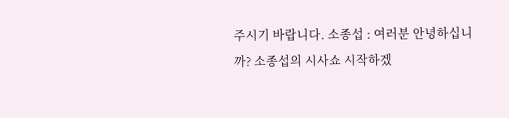주시기 바랍니다. 소종섭 : 여러분 안녕하십니까? 소종섭의 시사쇼 시작하겠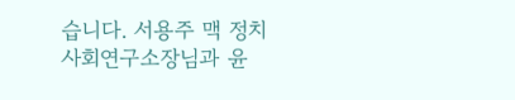습니다. 서용주 맥 정치사회연구소장님과 윤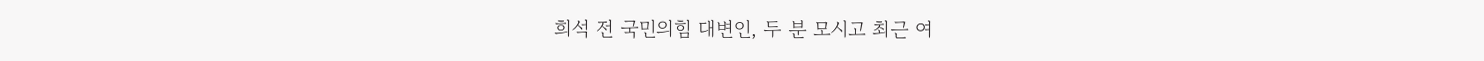희석 전 국민의힘 대변인, 두 분 모시고 최근 여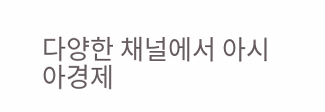다양한 채널에서 아시아경제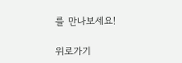를 만나보세요!

위로가기